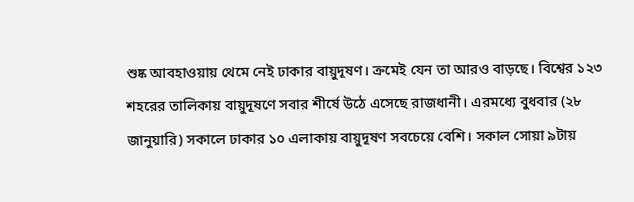শুষ্ক আবহাওয়ায় থেমে নেই ঢাকার বায়ুদূষণ। ক্রমেই যেন তা আরও বাড়ছে। বিশ্বের ১২৩ শহরের তালিকায় বায়ুদূষণে সবার শীর্ষে উঠে এসেছে রাজধানী। এরমধ্যে বুধবার (২৮ জানুয়ারি) সকালে ঢাকার ১০ এলাকায় বায়ুদূষণ সবচেয়ে বেশি। সকাল সোয়া ৯টায়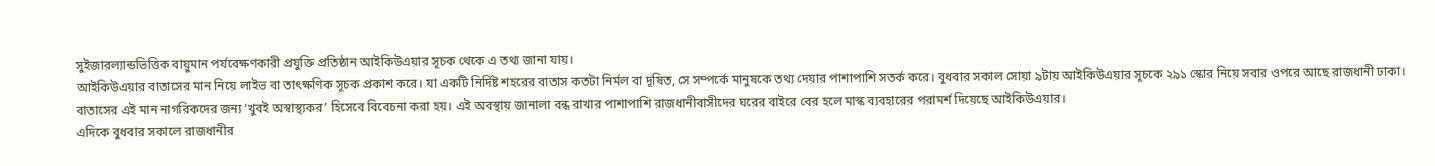সুইজারল্যান্ডভিত্তিক বায়ুমান পর্যবেক্ষণকারী প্রযুক্তি প্রতিষ্ঠান আইকিউএয়ার সূচক থেকে এ তথ্য জানা যায়।
আইকিউএয়ার বাতাসের মান নিয়ে লাইভ বা তাৎক্ষণিক সূচক প্রকাশ করে। যা একটি নির্দিষ্ট শহরের বাতাস কতটা নির্মল বা দূষিত, সে সম্পর্কে মানুষকে তথ্য দেয়ার পাশাপাশি সতর্ক করে। বুধবার সকাল সোয়া ৯টায় আইকিউএয়ার সূচকে ২৯১ স্কোর নিয়ে সবার ওপরে আছে রাজধানী ঢাকা।
বাতাসের এই মান নাগরিকদের জন্য ‘খুবই অস্বাস্থ্যকর’ হিসেবে বিবেচনা করা হয়। এই অবস্থায় জানালা বন্ধ রাখার পাশাপাশি রাজধানীবাসীদের ঘরের বাইরে বের হলে মাস্ক ব্যবহারের পরামর্শ দিয়েছে আইকিউএয়ার।
এদিকে বুধবার সকালে রাজধানীর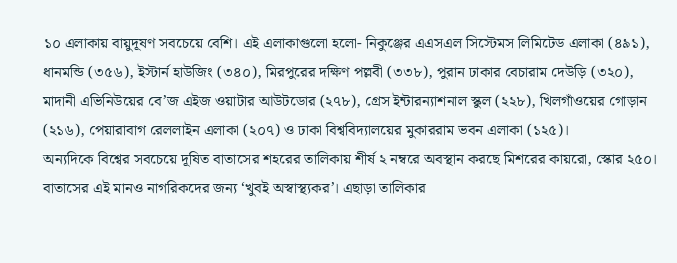১০ এলাকায় বায়ুদূষণ সবচেয়ে বেশি। এই এলাকাগুলো হলো- নিকুঞ্জের এএসএল সিস্টেমস লিমিটেড এলাকা (৪৯১), ধানমন্ডি (৩৫৬), ইস্টার্ন হাউজিং (৩৪০), মিরপুরের দক্ষিণ পল্লবী (৩৩৮), পুরান ঢাকার বেচারাম দেউড়ি (৩২০), মাদানী এভিনিউয়ের বে’জ এইজ ওয়াটার আউটডোর (২৭৮), গ্রেস ইন্টারন্যাশনাল স্কুল (২২৮), খিলগাঁওয়ের গোড়ান (২১৬), পেয়ারাবাগ রেললাইন এলাকা (২০৭) ও ঢাকা বিশ্ববিদ্যালয়ের মুকাররাম ভবন এলাকা (১২৫)।
অন্যদিকে বিশ্বের সবচেয়ে দূষিত বাতাসের শহরের তালিকায় শীর্ষ ২ নম্বরে অবস্থান করছে মিশরের কায়রো, স্কোর ২৫০। বাতাসের এই মানও নাগরিকদের জন্য ‘খুবই অস্বাস্থ্যকর’। এছাড়া তালিকার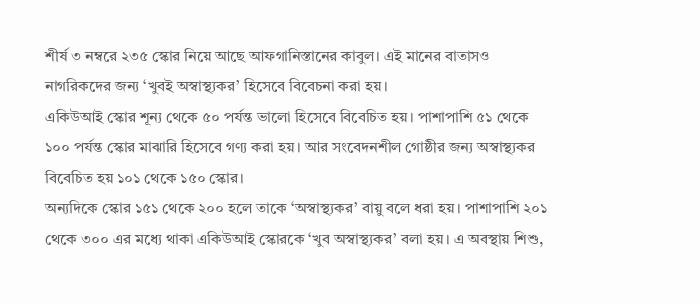শীর্ষ ৩ নম্বরে ২৩৫ স্কোর নিয়ে আছে আফগানিস্তানের কাবুল। এই মানের বাতাসও নাগরিকদের জন্য ‘খুবই অস্বাস্থ্যকর’ হিসেবে বিবেচনা করা হয়।
একিউআই স্কোর শূন্য থেকে ৫০ পর্যন্ত ভালো হিসেবে বিবেচিত হয়। পাশাপাশি ৫১ থেকে ১০০ পর্যন্ত স্কোর মাঝারি হিসেবে গণ্য করা হয়। আর সংবেদনশীল গোষ্ঠীর জন্য অস্বাস্থ্যকর বিবেচিত হয় ১০১ থেকে ১৫০ স্কোর।
অন্যদিকে স্কোর ১৫১ থেকে ২০০ হলে তাকে ‘অস্বাস্থ্যকর’ বায়ু বলে ধরা হয়। পাশাপাশি ২০১ থেকে ৩০০ এর মধ্যে থাকা একিউআই স্কোরকে ‘খুব অস্বাস্থ্যকর’ বলা হয়। এ অবস্থায় শিশু,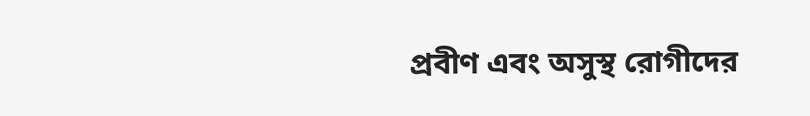প্রবীণ এবং অসুস্থ রোগীদের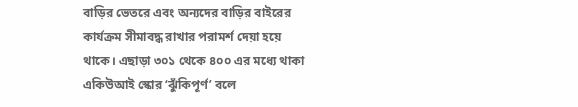বাড়ির ভেতরে এবং অন্যদের বাড়ির বাইরের কার্যক্রম সীমাবদ্ধ রাখার পরামর্শ দেয়া হয়ে থাকে। এছাড়া ৩০১ থেকে ৪০০ এর মধ্যে থাকা একিউআই স্কোর ‘ঝুঁকিপূর্ণ’ বলে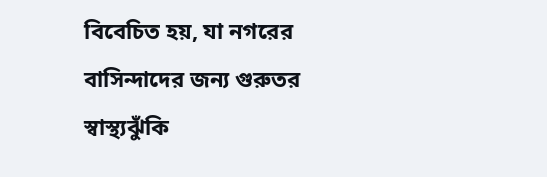বিবেচিত হয়, যা নগরের বাসিন্দাদের জন্য গুরুতর স্বাস্থ্যঝুঁকি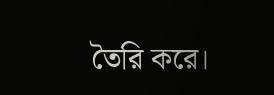তৈরি করে।